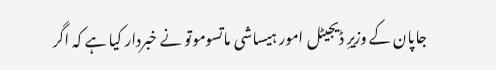جاپان کے وزیرِ ڈیجیٹل امور ہیساشی ماتسوموتو نے خبردار کیا ہے کہ اگر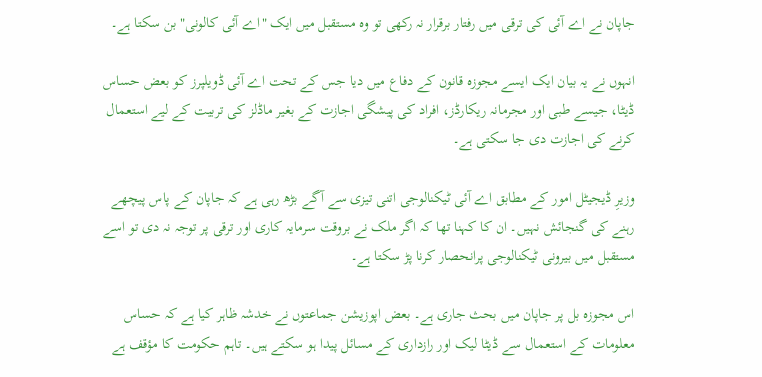جاپان نے اے آئی کی ترقی میں رفتار برقرار نہ رکھی تو وہ مستقبل میں ایک "اے آئی کالونی" بن سکتا ہے۔

انہوں نے یہ بیان ایک ایسے مجوزہ قانون کے دفاع میں دیا جس کے تحت اے آئی ڈویلپرز کو بعض حساس ڈیٹا، جیسے طبی اور مجرمانہ ریکارڈز، افراد کی پیشگی اجازت کے بغیر ماڈلز کی تربیت کے لیے استعمال کرنے کی اجازت دی جا سکتی ہے۔

وزیرِ ڈیجیٹل امور کے مطابق اے آئی ٹیکنالوجی اتنی تیزی سے آگے بڑھ رہی ہے کہ جاپان کے پاس پیچھے رہنے کی گنجائش نہیں۔ ان کا کہنا تھا کہ اگر ملک نے بروقت سرمایہ کاری اور ترقی پر توجہ نہ دی تو اسے مستقبل میں بیرونی ٹیکنالوجی پرانحصار کرنا پڑ سکتا ہے۔

اس مجوزہ بل پر جاپان میں بحث جاری ہے۔ بعض اپوزیشن جماعتوں نے خدشہ ظاہر کیا ہے کہ حساس معلومات کے استعمال سے ڈیٹا لیک اور رازداری کے مسائل پیدا ہو سکتے ہیں۔ تاہم حکومت کا مؤقف ہے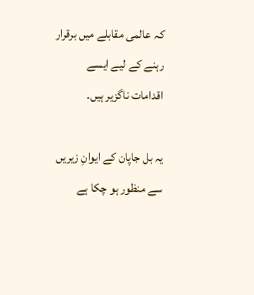کہ عالمی مقابلے میں برقرار رہنے کے لیے ایسے اقدامات ناگزیر ہیں۔

یہ بل جاپان کے ایوانِ زیریں سے منظور ہو چکا ہے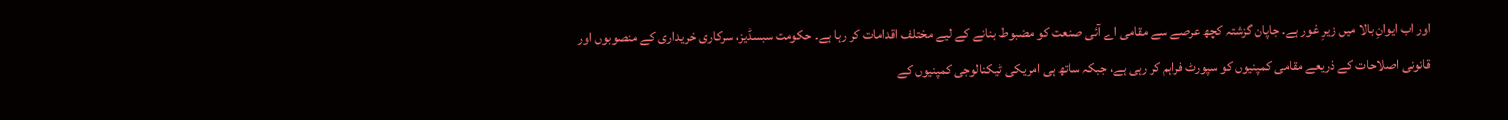اور اب ایوانِ بالا میں زیرِ غور ہے. جاپان گزشتہ کچھ عرصے سے مقامی اے آئی صنعت کو مضبوط بنانے کے لیے مختلف اقدامات کر رہا ہے۔ حکومت سبسڈیز، سرکاری خریداری کے منصوبوں اور قانونی اصلاحات کے ذریعے مقامی کمپنیوں کو سپورٹ فراہم کر رہی ہے، جبکہ ساتھ ہی امریکی ٹیکنالوجی کمپنیوں کے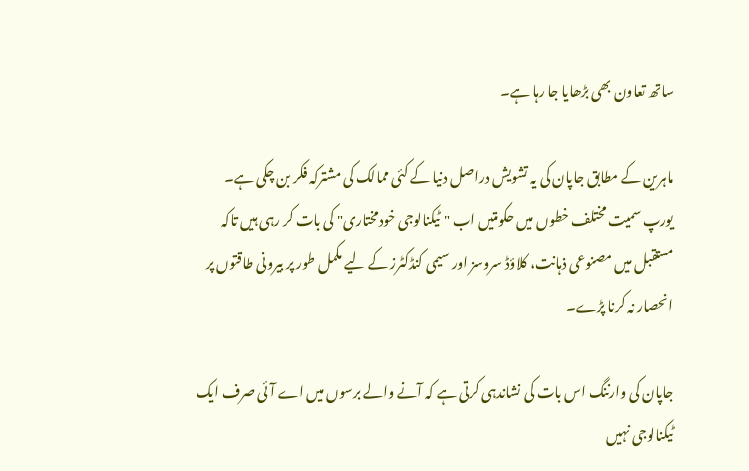ساتھ تعاون بھی بڑھایا جا رہا ہے۔

ماہرین کے مطابق جاپان کی یہ تشویش دراصل دنیا کے کئی ممالک کی مشترکہ فکر بن چکی ہے۔ یورپ سمیت مختلف خطوں میں حکومتیں اب "ٹیکنالوجی خودمختاری" کی بات کر رہی ہیں تاکہ مستقبل میں مصنوعی ذہانت، کلاؤڈ سروسز اور سیمی کنڈکٹرز کے لیے مکمل طور پر بیرونی طاقتوں پر انحصار نہ کرنا پڑے۔

جاپان کی وارننگ اس بات کی نشاندہی کرتی ہے کہ آنے والے برسوں میں اے آئی صرف ایک ٹیکنالوجی نہیں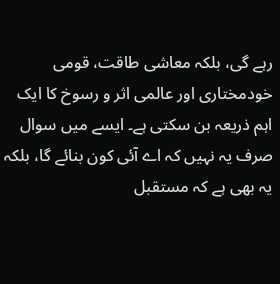رہے گی، بلکہ معاشی طاقت، قومی خودمختاری اور عالمی اثر و رسوخ کا ایک اہم ذریعہ بن سکتی ہے۔ ایسے میں سوال صرف یہ نہیں کہ اے آئی کون بنائے گا، بلکہ یہ بھی ہے کہ مستقبل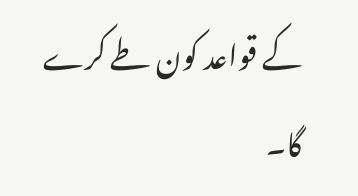کے قواعد کون طے کرے گا۔